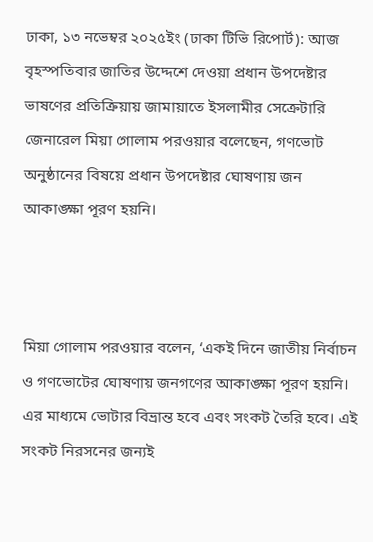ঢাকা, ১৩ নভেম্বর ২০২৫ইং (ঢাকা টিভি রিপোর্ট): আজ বৃহস্পতিবার জাতির উদ্দেশে দেওয়া প্রধান উপদেষ্টার ভাষণের প্রতিক্রিয়ায় জামায়াতে ইসলামীর সেক্রেটারি জেনারেল মিয়া গোলাম পরওয়ার বলেছেন, গণভোট অনুষ্ঠানের বিষয়ে প্রধান উপদেষ্টার ঘোষণায় জন আকাঙ্ক্ষা পূরণ হয়নি।



মিয়া গোলাম পরওয়ার বলেন, ‘একই দিনে জাতীয় নির্বাচন ও গণভোটের ঘোষণায় জনগণের আকাঙ্ক্ষা পূরণ হয়নি। এর মাধ্যমে ভোটার বিভ্রান্ত হবে এবং সংকট তৈরি হবে। এই সংকট নিরসনের জন্যই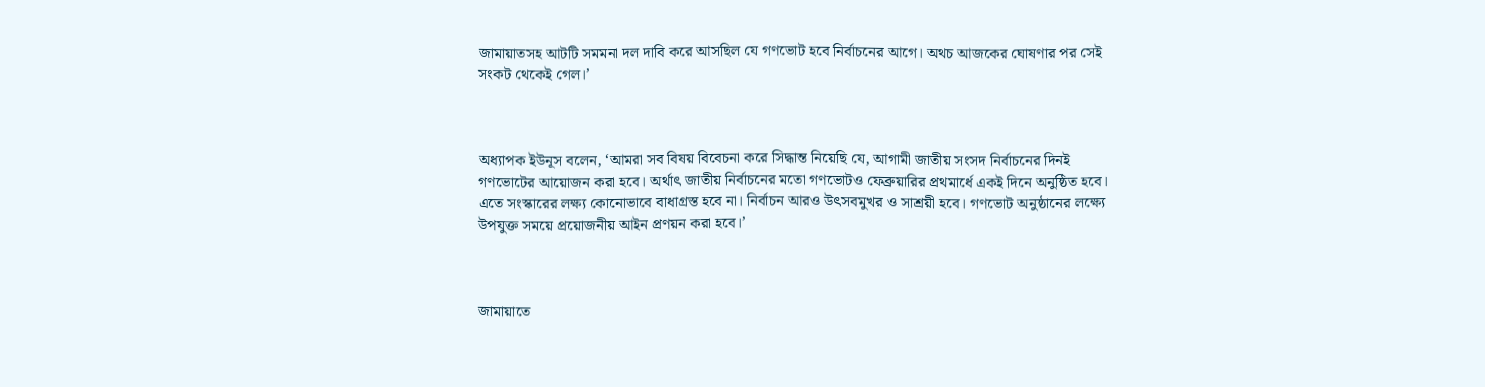জামায়াতসহ আটটি সমমনা দল দাবি করে আসছিল যে গণভোট হবে নির্বাচনের আগে। অথচ আজকের ঘোষণার পর সেই সংকট থেকেই গেল।’



অধ্যাপক ইউনূস বলেন, ‘আমরা সব বিষয় বিবেচনা করে সিদ্ধান্ত নিয়েছি যে, আগামী জাতীয় সংসদ নির্বাচনের দিনই গণভোটের আয়োজন করা হবে। অর্থাৎ জাতীয় নির্বাচনের মতো গণভোটও ফেব্রুয়ারির প্রথমার্ধে একই দিনে অনুষ্ঠিত হবে। এতে সংস্কারের লক্ষ্য কোনোভাবে বাধাগ্রস্ত হবে না। নির্বাচন আরও উৎসবমুখর ও সাশ্রয়ী হবে। গণভোট অনুষ্ঠানের লক্ষ্যে উপযুক্ত সময়ে প্রয়োজনীয় আইন প্রণয়ন করা হবে।’



জামায়াতে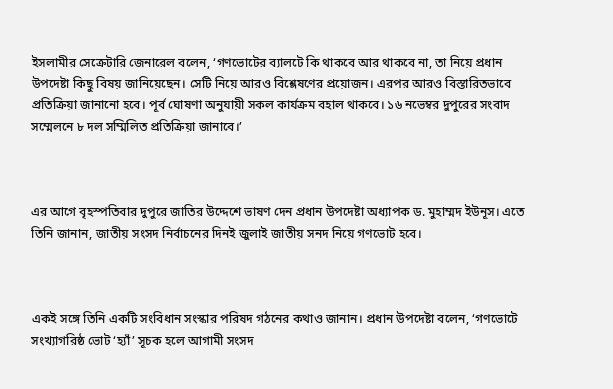ইসলামীর সেক্রেটারি জেনারেল বলেন, ‘গণভোটের ব্যালটে কি থাকবে আর থাকবে না, তা নিয়ে প্রধান উপদেষ্টা কিছু বিষয় জানিয়েছেন। সেটি নিয়ে আরও বিশ্লেষণের প্রয়োজন। এরপর আরও বিস্তারিতভাবে প্রতিক্রিয়া জানানো হবে। পূর্ব ঘোষণা অনুযায়ী সকল কার্যক্রম বহাল থাকবে। ১৬ নভেম্বর দুপুরের সংবাদ সম্মেলনে ৮ দল সম্মিলিত প্রতিক্রিয়া জানাবে।’



এর আগে বৃহস্পতিবার দুপুরে জাতির উদ্দেশে ভাষণ দেন প্রধান উপদেষ্টা অধ্যাপক ড. মুহাম্মদ ইউনূস। এতে তিনি জানান, জাতীয় সংসদ নির্বাচনের দিনই জুলাই জাতীয় সনদ নিয়ে গণভোট হবে।



একই সঙ্গে তিনি একটি সংবিধান সংস্কার পরিষদ গঠনের কথাও জানান। প্রধান উপদেষ্টা বলেন, ‘গণভোটে সংখ্যাগরিষ্ঠ ভোট ‘হ্যাঁ’ সূচক হলে আগামী সংসদ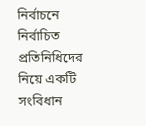নির্বাচনে নির্বাচিত প্রতিনিধিদের নিয়ে একটি সংবিধান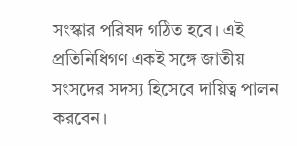সংস্কার পরিষদ গঠিত হবে। এই প্রতিনিধিগণ একই সঙ্গে জাতীয় সংসদের সদস্য হিসেবে দায়িত্ব পালন করবেন।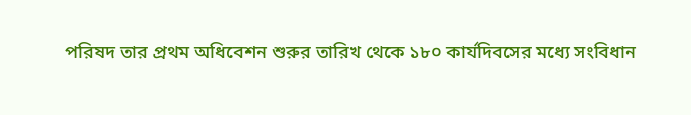পরিষদ তার প্রথম অধিবেশন শুরুর তারিখ থেকে ১৮০ কার্যদিবসের মধ্যে সংবিধান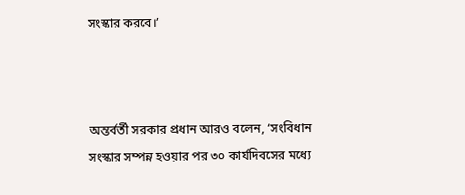সংস্কার করবে।’



অন্তর্বর্তী সরকার প্রধান আরও বলেন, ‘সংবিধান সংস্কার সম্পন্ন হওয়ার পর ৩০ কার্যদিবসের মধ্যে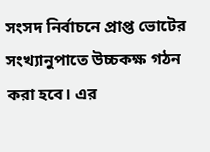সংসদ নির্বাচনে প্রাপ্ত ভোটের সংখ্যানুপাতে উচ্চকক্ষ গঠন করা হবে। এর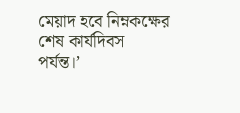মেয়াদ হবে নিম্নকক্ষের শেষ কার্যদিবস পর্যন্ত।’